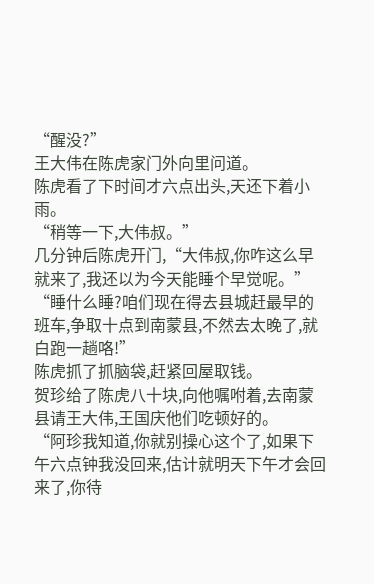“醒没?”
王大伟在陈虎家门外向里问道。
陈虎看了下时间才六点出头,天还下着小雨。
“稍等一下,大伟叔。”
几分钟后陈虎开门,“大伟叔,你咋这么早就来了,我还以为今天能睡个早觉呢。”
“睡什么睡?咱们现在得去县城赶最早的班车,争取十点到南蒙县,不然去太晚了,就白跑一趟咯!”
陈虎抓了抓脑袋,赶紧回屋取钱。
贺珍给了陈虎八十块,向他嘱咐着,去南蒙县请王大伟,王国庆他们吃顿好的。
“阿珍我知道,你就别操心这个了,如果下午六点钟我没回来,估计就明天下午才会回来了,你待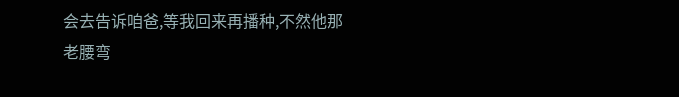会去告诉咱爸,等我回来再播种,不然他那老腰弯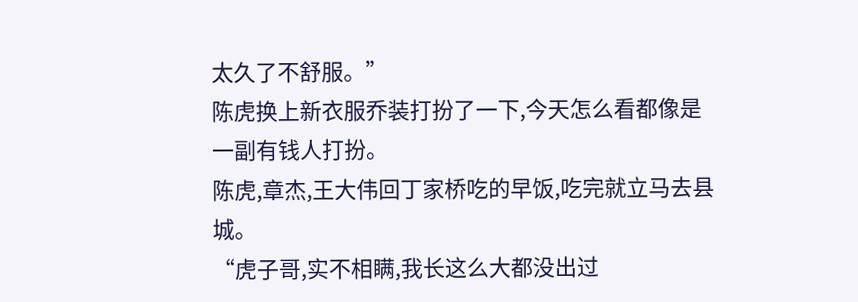太久了不舒服。”
陈虎换上新衣服乔装打扮了一下,今天怎么看都像是一副有钱人打扮。
陈虎,章杰,王大伟回丁家桥吃的早饭,吃完就立马去县城。
“虎子哥,实不相瞒,我长这么大都没出过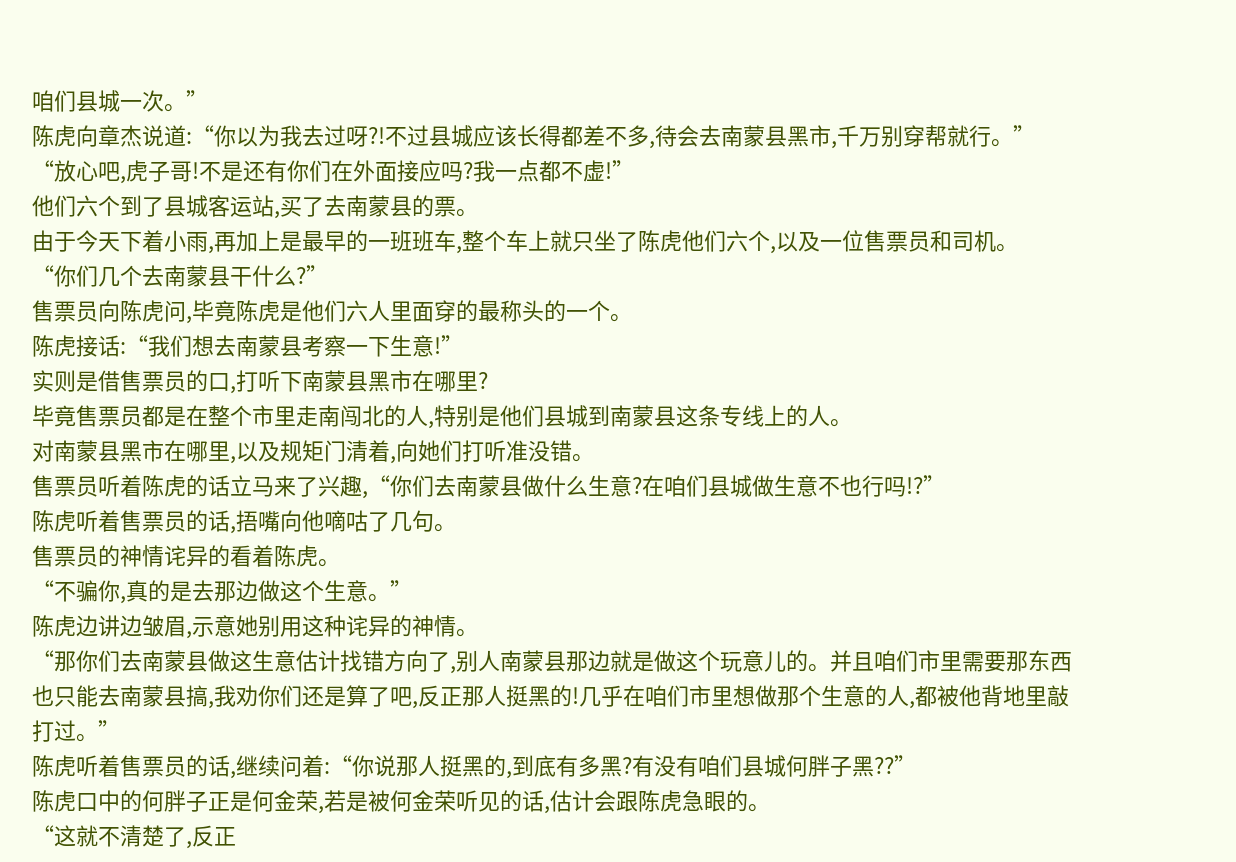咱们县城一次。”
陈虎向章杰说道:“你以为我去过呀?!不过县城应该长得都差不多,待会去南蒙县黑市,千万别穿帮就行。”
“放心吧,虎子哥!不是还有你们在外面接应吗?我一点都不虚!”
他们六个到了县城客运站,买了去南蒙县的票。
由于今天下着小雨,再加上是最早的一班班车,整个车上就只坐了陈虎他们六个,以及一位售票员和司机。
“你们几个去南蒙县干什么?”
售票员向陈虎问,毕竟陈虎是他们六人里面穿的最称头的一个。
陈虎接话:“我们想去南蒙县考察一下生意!”
实则是借售票员的口,打听下南蒙县黑市在哪里?
毕竟售票员都是在整个市里走南闯北的人,特别是他们县城到南蒙县这条专线上的人。
对南蒙县黑市在哪里,以及规矩门清着,向她们打听准没错。
售票员听着陈虎的话立马来了兴趣,“你们去南蒙县做什么生意?在咱们县城做生意不也行吗!?”
陈虎听着售票员的话,捂嘴向他嘀咕了几句。
售票员的神情诧异的看着陈虎。
“不骗你,真的是去那边做这个生意。”
陈虎边讲边皱眉,示意她别用这种诧异的神情。
“那你们去南蒙县做这生意估计找错方向了,别人南蒙县那边就是做这个玩意儿的。并且咱们市里需要那东西也只能去南蒙县搞,我劝你们还是算了吧,反正那人挺黑的!几乎在咱们市里想做那个生意的人,都被他背地里敲打过。”
陈虎听着售票员的话,继续问着:“你说那人挺黑的,到底有多黑?有没有咱们县城何胖子黑??”
陈虎口中的何胖子正是何金荣,若是被何金荣听见的话,估计会跟陈虎急眼的。
“这就不清楚了,反正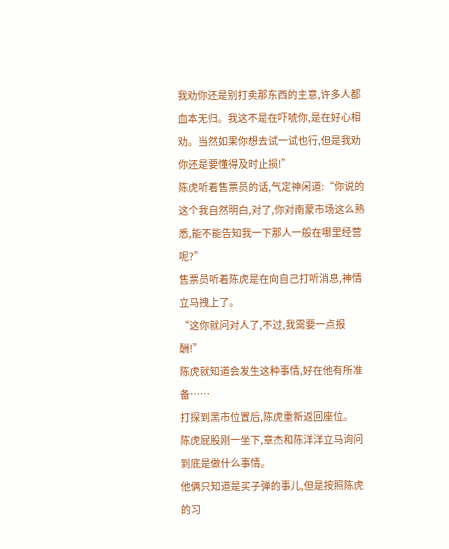我劝你还是别打卖那东西的主意,许多人都血本无归。我这不是在吓唬你,是在好心相劝。当然如果你想去试一试也行,但是我劝你还是要懂得及时止损!”
陈虎听着售票员的话,气定神闲道:“你说的这个我自然明白,对了,你对南蒙市场这么熟悉,能不能告知我一下那人一般在哪里经营呢?”
售票员听着陈虎是在向自己打听消息,神情立马拽上了。
“这你就问对人了,不过,我需要一点报酬!”
陈虎就知道会发生这种事情,好在他有所准备……
打探到黑市位置后,陈虎重新返回座位。
陈虎屁股刚一坐下,章杰和陈洋洋立马询问到底是做什么事情。
他俩只知道是买子弹的事儿,但是按照陈虎的习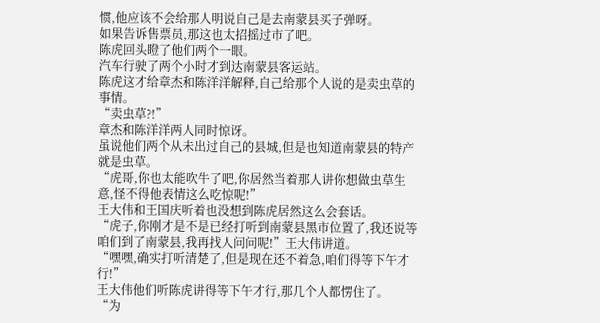惯,他应该不会给那人明说自己是去南蒙县买子弹呀。
如果告诉售票员,那这也太招摇过市了吧。
陈虎回头瞪了他们两个一眼。
汽车行驶了两个小时才到达南蒙县客运站。
陈虎这才给章杰和陈洋洋解释,自己给那个人说的是卖虫草的事情。
“卖虫草?!”
章杰和陈洋洋两人同时惊讶。
虽说他们两个从未出过自己的县城,但是也知道南蒙县的特产就是虫草。
“虎哥,你也太能吹牛了吧,你居然当着那人讲你想做虫草生意,怪不得他表情这么吃惊呢!”
王大伟和王国庆听着也没想到陈虎居然这么会套话。
“虎子,你刚才是不是已经打听到南蒙县黑市位置了,我还说等咱们到了南蒙县,我再找人问问呢!”王大伟讲道。
“嘿嘿,确实打听清楚了,但是现在还不着急,咱们得等下午才行!”
王大伟他们听陈虎讲得等下午才行,那几个人都愣住了。
“为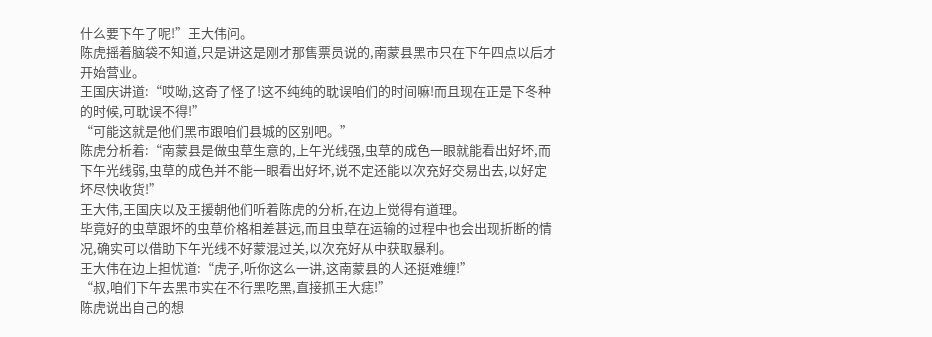什么要下午了呢!”王大伟问。
陈虎摇着脑袋不知道,只是讲这是刚才那售票员说的,南蒙县黑市只在下午四点以后才开始营业。
王国庆讲道:“哎呦,这奇了怪了!这不纯纯的耽误咱们的时间嘛!而且现在正是下冬种的时候,可耽误不得!”
“可能这就是他们黑市跟咱们县城的区别吧。”
陈虎分析着:“南蒙县是做虫草生意的,上午光线强,虫草的成色一眼就能看出好坏,而下午光线弱,虫草的成色并不能一眼看出好坏,说不定还能以次充好交易出去,以好定坏尽快收货!”
王大伟,王国庆以及王援朝他们听着陈虎的分析,在边上觉得有道理。
毕竟好的虫草跟坏的虫草价格相差甚远,而且虫草在运输的过程中也会出现折断的情况,确实可以借助下午光线不好蒙混过关,以次充好从中获取暴利。
王大伟在边上担忧道:“虎子,听你这么一讲,这南蒙县的人还挺难缠!”
“叔,咱们下午去黑市实在不行黑吃黑,直接抓王大痣!”
陈虎说出自己的想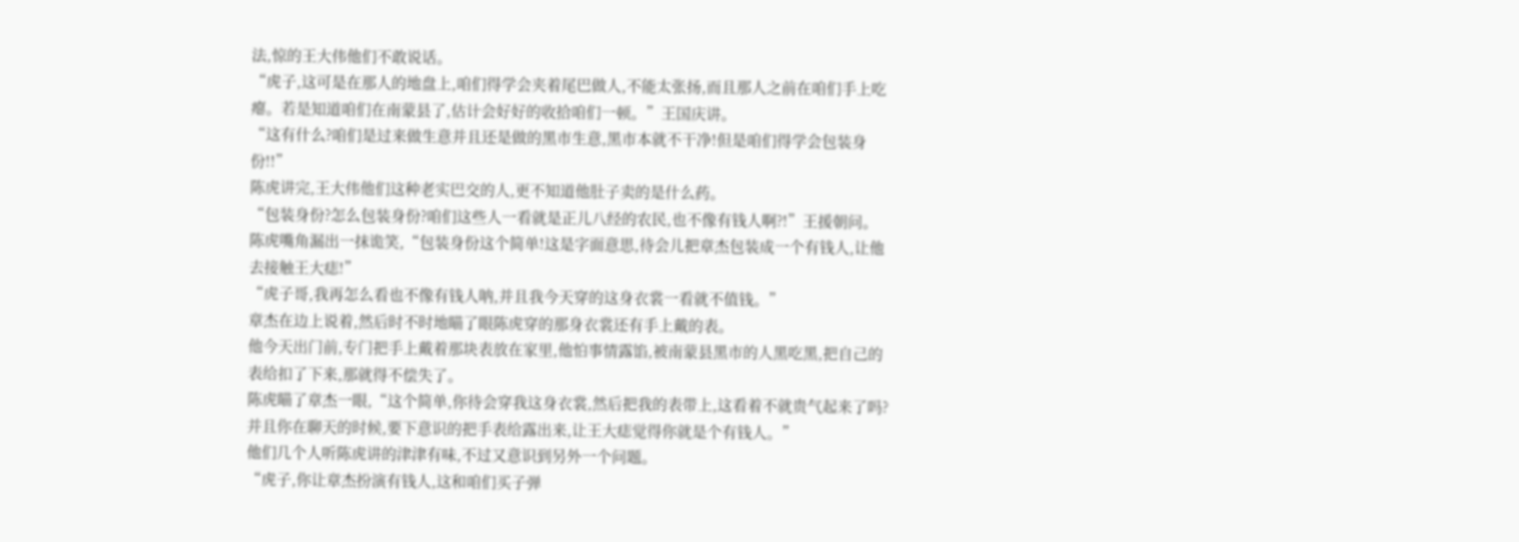法,惊的王大伟他们不敢说话。
“虎子,这可是在那人的地盘上,咱们得学会夹着尾巴做人,不能太张扬,而且那人之前在咱们手上吃瘪。若是知道咱们在南蒙县了,估计会好好的收拾咱们一顿。”王国庆讲。
“这有什么?咱们是过来做生意并且还是做的黑市生意,黑市本就不干净!但是咱们得学会包装身份!!”
陈虎讲完,王大伟他们这种老实巴交的人,更不知道他肚子卖的是什么药。
“包装身份?怎么包装身份?咱们这些人一看就是正儿八经的农民,也不像有钱人啊?!”王援朝问。
陈虎嘴角漏出一抹诡笑,“包装身份这个简单!这是字面意思,待会儿把章杰包装成一个有钱人,让他去接触王大痣!”
“虎子哥,我再怎么看也不像有钱人呐,并且我今天穿的这身衣裳一看就不值钱。”
章杰在边上说着,然后时不时地瞄了眼陈虎穿的那身衣裳还有手上戴的表。
他今天出门前,专门把手上戴着那块表放在家里,他怕事情露馅,被南蒙县黑市的人黑吃黑,把自己的表给扣了下来,那就得不偿失了。
陈虎瞄了章杰一眼,“这个简单,你待会穿我这身衣裳,然后把我的表带上,这看着不就贵气起来了吗?并且你在聊天的时候,要下意识的把手表给露出来,让王大痣觉得你就是个有钱人。”
他们几个人听陈虎讲的津津有味,不过又意识到另外一个问题。
“虎子,你让章杰扮演有钱人,这和咱们买子弹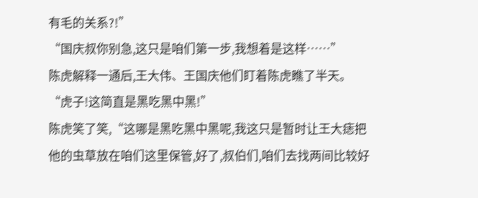有毛的关系?!”
“国庆叔你别急,这只是咱们第一步,我想着是这样……”
陈虎解释一通后,王大伟、王国庆他们盯着陈虎瞧了半天。
“虎子!这简直是黑吃黑中黑!”
陈虎笑了笑,“这哪是黑吃黑中黑呢,我这只是暂时让王大痣把他的虫草放在咱们这里保管,好了,叔伯们,咱们去找两间比较好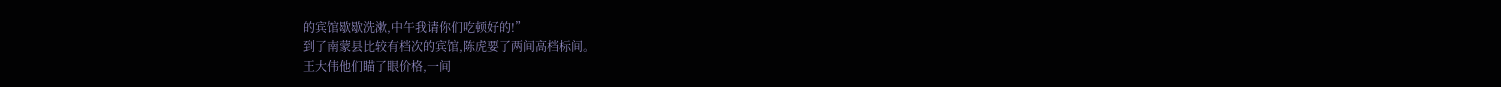的宾馆歇歇洗漱,中午我请你们吃顿好的!”
到了南蒙县比较有档次的宾馆,陈虎要了两间高档标间。
王大伟他们瞄了眼价格,一间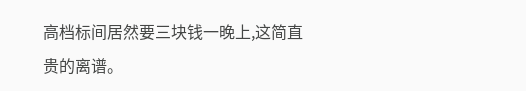高档标间居然要三块钱一晚上,这简直贵的离谱。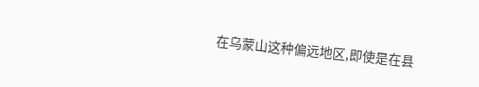在乌蒙山这种偏远地区,即使是在县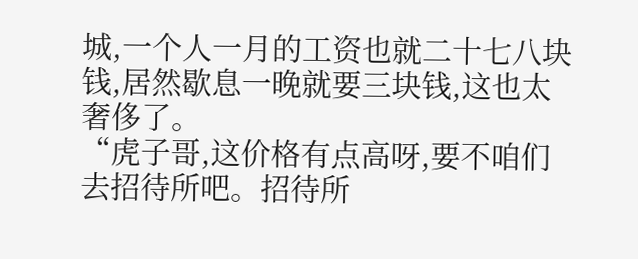城,一个人一月的工资也就二十七八块钱,居然歇息一晚就要三块钱,这也太奢侈了。
“虎子哥,这价格有点高呀,要不咱们去招待所吧。招待所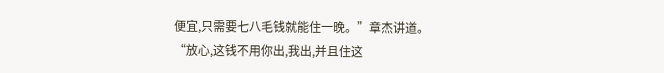便宜,只需要七八毛钱就能住一晚。”章杰讲道。
“放心,这钱不用你出,我出,并且住这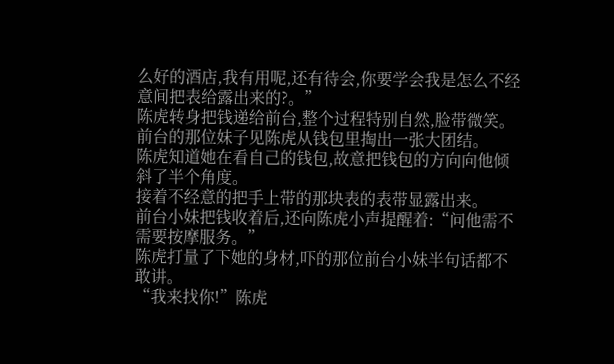么好的酒店,我有用呢,还有待会,你要学会我是怎么不经意间把表给露出来的?。”
陈虎转身把钱递给前台,整个过程特别自然,脸带微笑。
前台的那位妹子见陈虎从钱包里掏出一张大团结。
陈虎知道她在看自己的钱包,故意把钱包的方向向他倾斜了半个角度。
接着不经意的把手上带的那块表的表带显露出来。
前台小妹把钱收着后,还向陈虎小声提醒着:“问他需不需要按摩服务。”
陈虎打量了下她的身材,吓的那位前台小妹半句话都不敢讲。
“我来找你!”陈虎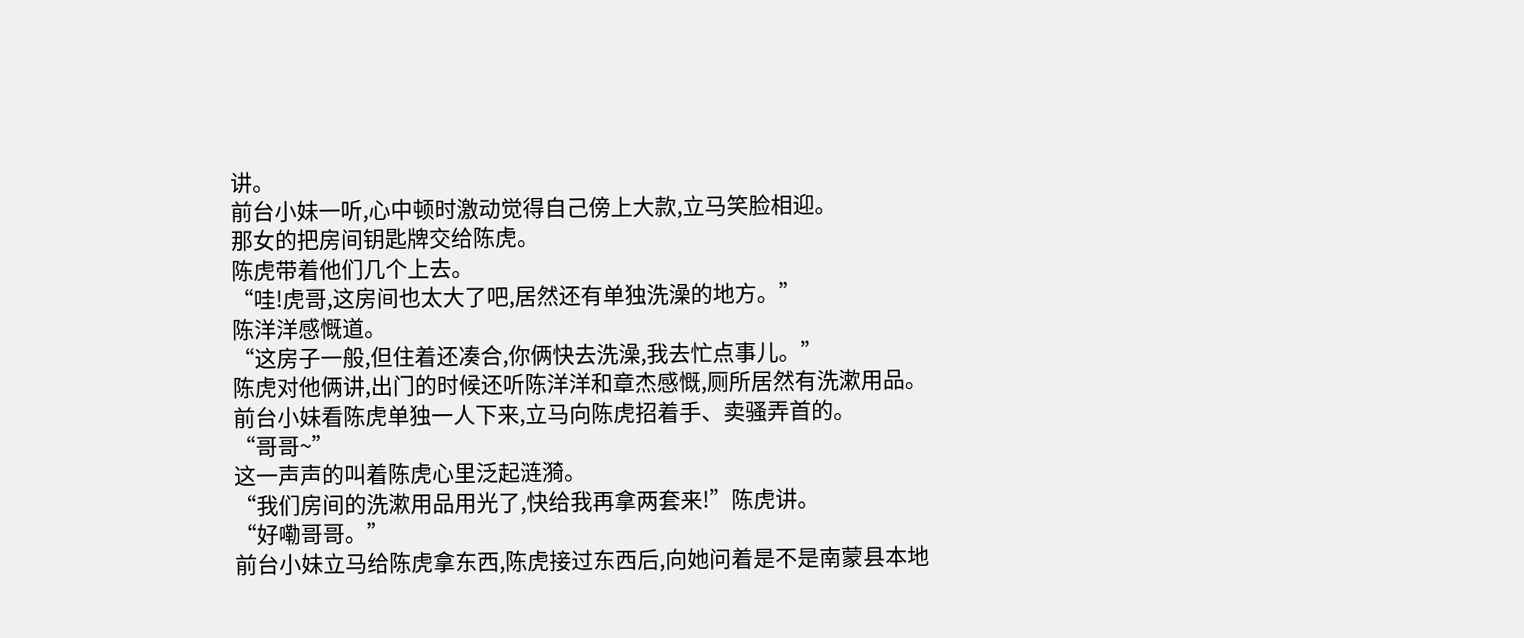讲。
前台小妹一听,心中顿时激动觉得自己傍上大款,立马笑脸相迎。
那女的把房间钥匙牌交给陈虎。
陈虎带着他们几个上去。
“哇!虎哥,这房间也太大了吧,居然还有单独洗澡的地方。”
陈洋洋感慨道。
“这房子一般,但住着还凑合,你俩快去洗澡,我去忙点事儿。”
陈虎对他俩讲,出门的时候还听陈洋洋和章杰感慨,厕所居然有洗漱用品。
前台小妹看陈虎单独一人下来,立马向陈虎招着手、卖骚弄首的。
“哥哥~”
这一声声的叫着陈虎心里泛起涟漪。
“我们房间的洗漱用品用光了,快给我再拿两套来!”陈虎讲。
“好嘞哥哥。”
前台小妹立马给陈虎拿东西,陈虎接过东西后,向她问着是不是南蒙县本地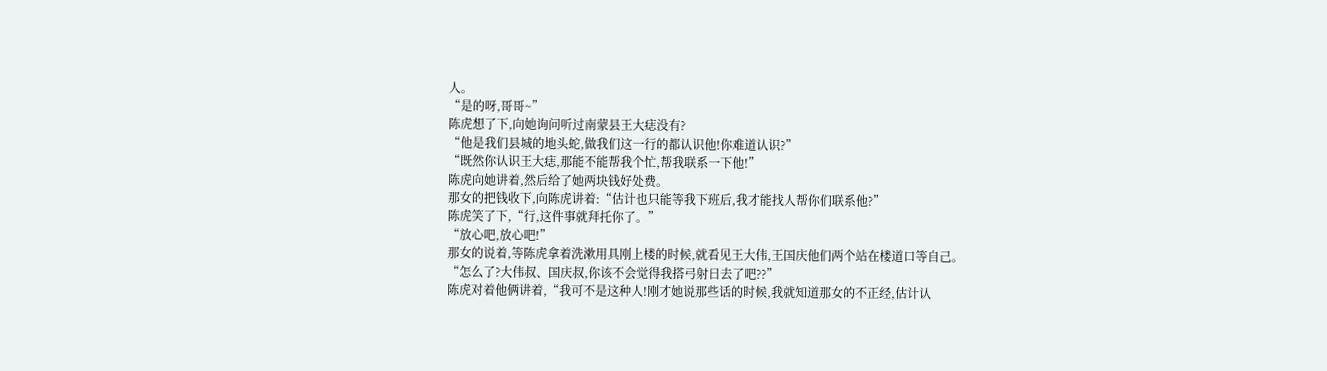人。
“是的呀,哥哥~”
陈虎想了下,向她询问听过南蒙县王大痣没有?
“他是我们县城的地头蛇,做我们这一行的都认识他!你难道认识?”
“既然你认识王大痣,那能不能帮我个忙,帮我联系一下他!”
陈虎向她讲着,然后给了她两块钱好处费。
那女的把钱收下,向陈虎讲着:“估计也只能等我下班后,我才能找人帮你们联系他?”
陈虎笑了下,“行,这件事就拜托你了。”
“放心吧,放心吧!”
那女的说着,等陈虎拿着洗漱用具刚上楼的时候,就看见王大伟,王国庆他们两个站在楼道口等自己。
“怎么了?大伟叔、国庆叔,你该不会觉得我搭弓射日去了吧??”
陈虎对着他俩讲着,“我可不是这种人!刚才她说那些话的时候,我就知道那女的不正经,估计认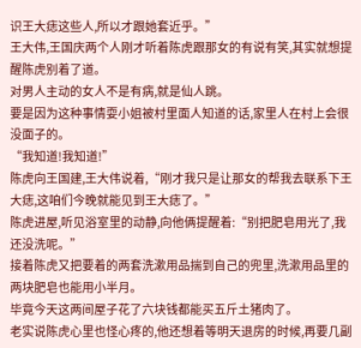识王大痣这些人,所以才跟她套近乎。”
王大伟,王国庆两个人刚才听着陈虎跟那女的有说有笑,其实就想提醒陈虎别着了道。
对男人主动的女人不是有病,就是仙人跳。
要是因为这种事情耍小姐被村里面人知道的话,家里人在村上会很没面子的。
“我知道!我知道!”
陈虎向王国建,王大伟说着,“刚才我只是让那女的帮我去联系下王大痣,这咱们今晚就能见到王大痣了。”
陈虎进屋,听见浴室里的动静,向他俩提醒着:“别把肥皂用光了,我还没洗呢。”
接着陈虎又把要着的两套洗漱用品揣到自己的兜里,洗漱用品里的两块肥皂也能用小半月。
毕竟今天这两间屋子花了六块钱都能买五斤土猪肉了。
老实说陈虎心里也怪心疼的,他还想着等明天退房的时候,再要几副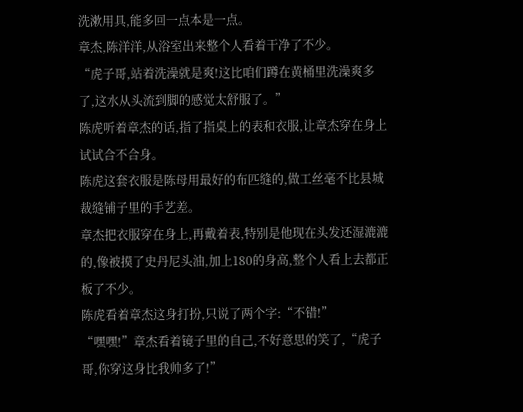洗漱用具,能多回一点本是一点。
章杰,陈洋洋,从浴室出来整个人看着干净了不少。
“虎子哥,站着洗澡就是爽!这比咱们蹲在黄桶里洗澡爽多了,这水从头流到脚的感觉太舒服了。”
陈虎听着章杰的话,指了指桌上的表和衣服,让章杰穿在身上试试合不合身。
陈虎这套衣服是陈母用最好的布匹缝的,做工丝毫不比县城裁缝铺子里的手艺差。
章杰把衣服穿在身上,再戴着表,特别是他现在头发还湿漉漉的,像被摸了史丹尼头油,加上180的身高,整个人看上去都正板了不少。
陈虎看着章杰这身打扮,只说了两个字:“不错!”
“嘿嘿!”章杰看着镜子里的自己,不好意思的笑了,“虎子哥,你穿这身比我帅多了!”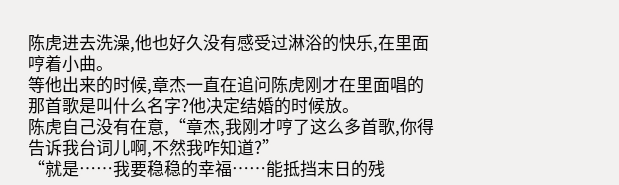陈虎进去洗澡,他也好久没有感受过淋浴的快乐,在里面哼着小曲。
等他出来的时候,章杰一直在追问陈虎刚才在里面唱的那首歌是叫什么名字?他决定结婚的时候放。
陈虎自己没有在意,“章杰,我刚才哼了这么多首歌,你得告诉我台词儿啊,不然我咋知道?”
“就是……我要稳稳的幸福……能抵挡末日的残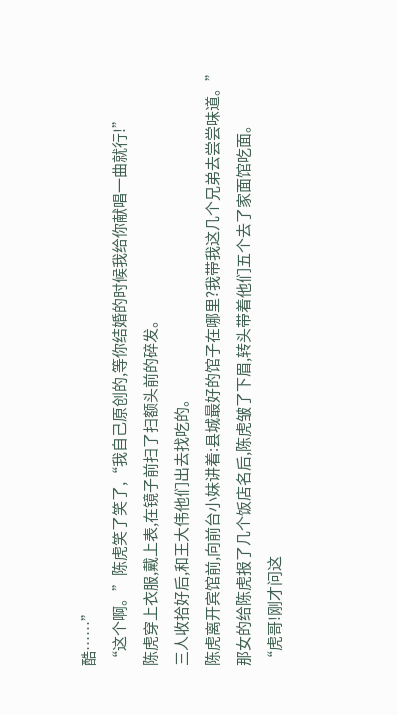酷……”
“这个啊。”陈虎笑了笑了,“我自己原创的,等你结婚的时候我给你献唱一曲就行!”
陈虎穿上衣服,戴上表,在镜子前扫了扫额头前的碎发。
三人收拾好后,和王大伟他们出去找吃的。
陈虎离开宾馆前,向前台小妹讲着:县城最好的馆子在哪里?我带我这几个兄弟去尝尝味道。”
那女的给陈虎报了几个饭店名后,陈虎皱了下眉,转头带着他们五个去了家面馆吃面。
“虎哥!刚才问这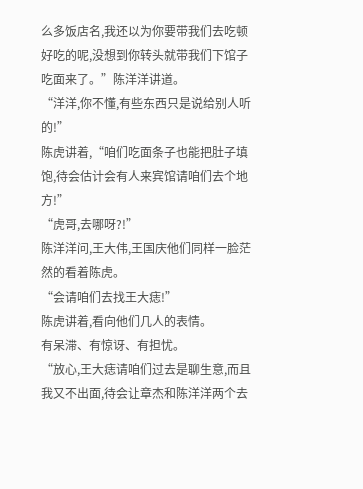么多饭店名,我还以为你要带我们去吃顿好吃的呢,没想到你转头就带我们下馆子吃面来了。”陈洋洋讲道。
“洋洋,你不懂,有些东西只是说给别人听的!”
陈虎讲着,“咱们吃面条子也能把肚子填饱,待会估计会有人来宾馆请咱们去个地方!”
“虎哥,去哪呀?!”
陈洋洋问,王大伟,王国庆他们同样一脸茫然的看着陈虎。
“会请咱们去找王大痣!”
陈虎讲着,看向他们几人的表情。
有呆滞、有惊讶、有担忧。
“放心,王大痣请咱们过去是聊生意,而且我又不出面,待会让章杰和陈洋洋两个去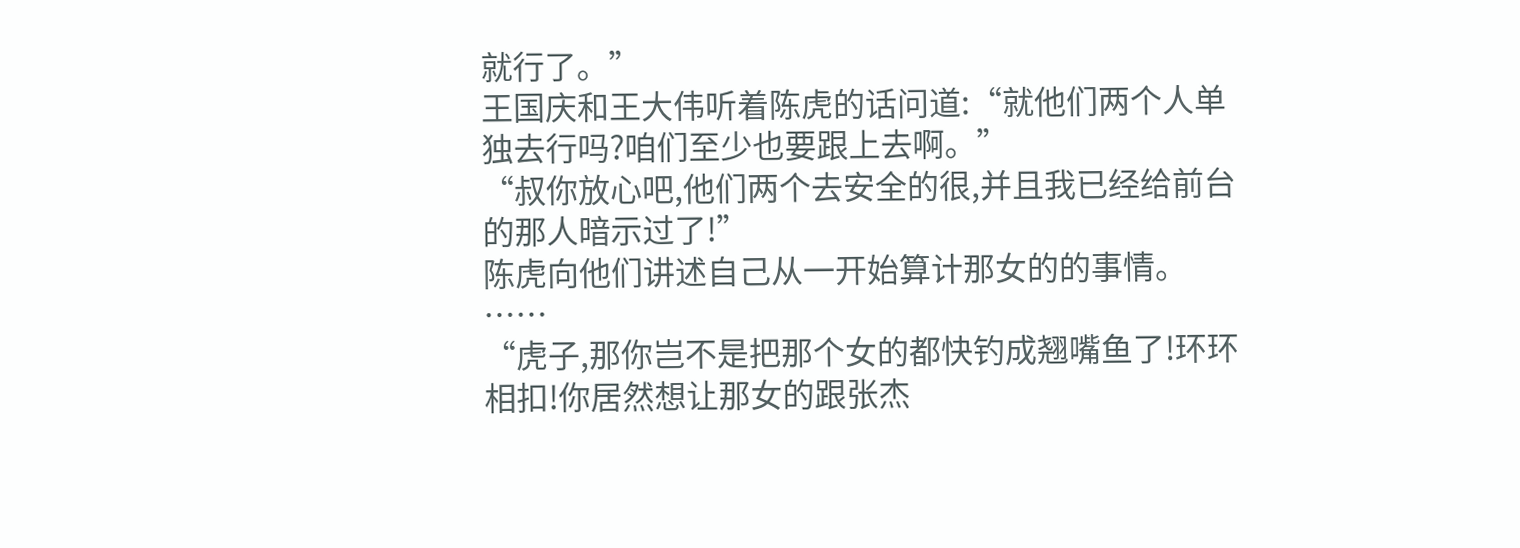就行了。”
王国庆和王大伟听着陈虎的话问道:“就他们两个人单独去行吗?咱们至少也要跟上去啊。”
“叔你放心吧,他们两个去安全的很,并且我已经给前台的那人暗示过了!”
陈虎向他们讲述自己从一开始算计那女的的事情。
……
“虎子,那你岂不是把那个女的都快钓成翘嘴鱼了!环环相扣!你居然想让那女的跟张杰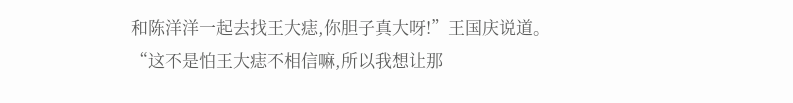和陈洋洋一起去找王大痣,你胆子真大呀!”王国庆说道。
“这不是怕王大痣不相信嘛,所以我想让那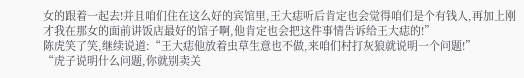女的跟着一起去!并且咱们住在这么好的宾馆里,王大痣听后肯定也会觉得咱们是个有钱人,再加上刚才我在那女的面前讲饭店最好的馆子啊,他肯定也会把这件事情告诉给王大痣的!”
陈虎笑了笑,继续说道:“王大痣他放着虫草生意也不做,来咱们村打灰狼就说明一个问题!”
“虎子说明什么问题,你就别卖关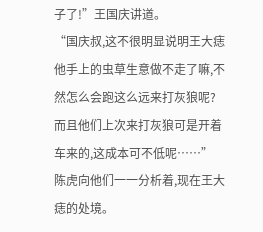子了!”王国庆讲道。
“国庆叔,这不很明显说明王大痣他手上的虫草生意做不走了嘛,不然怎么会跑这么远来打灰狼呢?而且他们上次来打灰狼可是开着车来的,这成本可不低呢……”
陈虎向他们一一分析着,现在王大痣的处境。